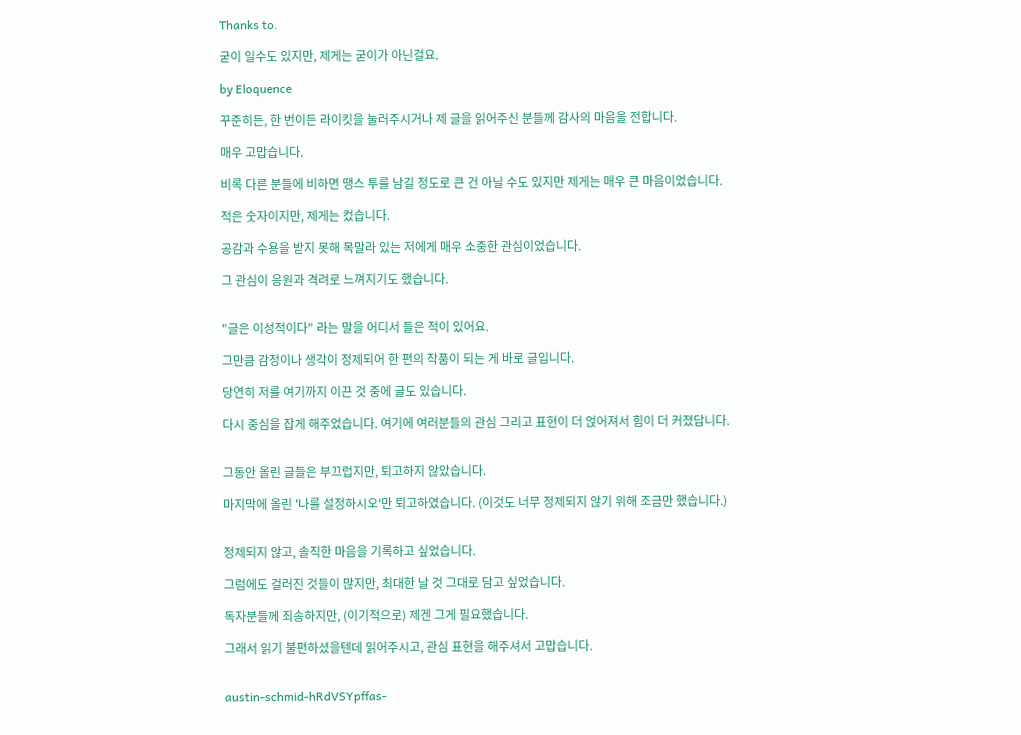Thanks to.

굳이 일수도 있지만, 제게는 굳이가 아닌걸요.

by Eloquence

꾸준히든, 한 번이든 라이킷을 눌러주시거나 제 글을 읽어주신 분들께 감사의 마음을 전합니다.

매우 고맙습니다.

비록 다른 분들에 비하면 땡스 투를 남길 정도로 큰 건 아닐 수도 있지만 제게는 매우 큰 마음이었습니다.

적은 숫자이지만, 제게는 컸습니다.

공감과 수용을 받지 못해 목말라 있는 저에게 매우 소중한 관심이었습니다.

그 관심이 응원과 격려로 느껴지기도 했습니다.


"글은 이성적이다" 라는 말을 어디서 들은 적이 있어요.

그만큼 감정이나 생각이 정제되어 한 편의 작품이 되는 게 바로 글입니다.

당연히 저를 여기까지 이끈 것 중에 글도 있습니다.

다시 중심을 잡게 해주었습니다. 여기에 여러분들의 관심 그리고 표현이 더 얹어져서 힘이 더 커졌답니다.


그동안 올린 글들은 부끄럽지만, 퇴고하지 않았습니다.

마지막에 올린 '나를 설정하시오'만 퇴고하였습니다. (이것도 너무 정제되지 않기 위해 조금만 했습니다.)


정제되지 않고, 솔직한 마음을 기록하고 싶었습니다.

그럼에도 걸러진 것들이 많지만, 최대한 날 것 그대로 담고 싶었습니다.

독자분들께 죄송하지만, (이기적으로) 제겐 그게 필요했습니다.

그래서 읽기 불편하셨을텐데 읽어주시고, 관심 표현을 해주셔서 고맙습니다.


austin-schmid-hRdVSYpffas-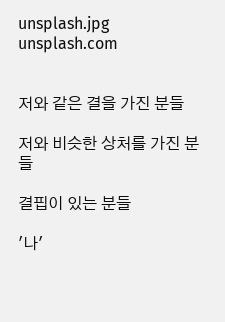unsplash.jpg unsplash.com


저와 같은 결을 가진 분들

저와 비슷한 상처를 가진 분들

결핍이 있는 분들

'나'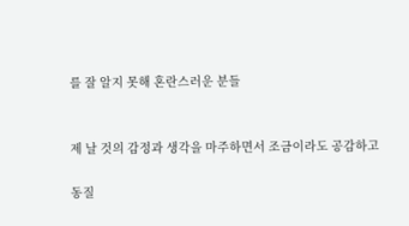를 잘 알지 못해 혼란스러운 분들


제 날 것의 감정과 생각을 마주하면서 조금이라도 공감하고

동질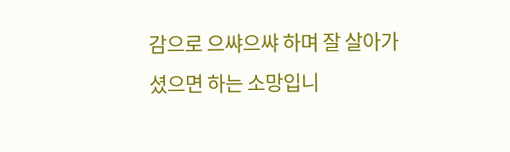감으로 으쌰으쌰 하며 잘 살아가셨으면 하는 소망입니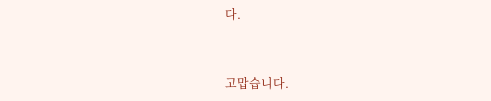다.


고맙습니다.